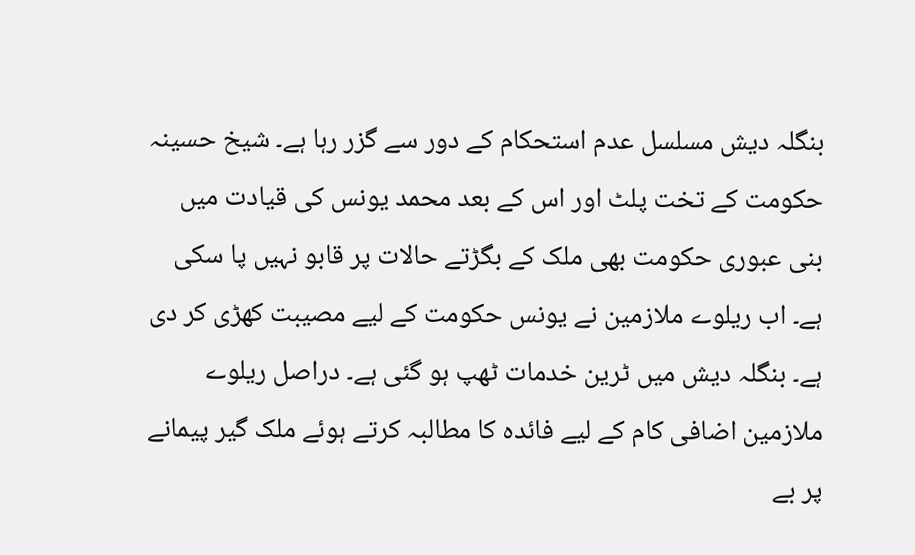بنگلہ دیش مسلسل عدم استحکام کے دور سے گزر رہا ہے۔ شیخ حسینہ حکومت کے تخت پلٹ اور اس کے بعد محمد یونس کی قیادت میں بنی عبوری حکومت بھی ملک کے بگڑتے حالات پر قابو نہیں پا سکی ہے۔ اب ریلوے ملازمین نے یونس حکومت کے لیے مصیبت کھڑی کر دی ہے۔ بنگلہ دیش میں ٹرین خدمات ٹھپ ہو گئی ہے۔ دراصل ریلوے ملازمین اضافی کام کے لیے فائدہ کا مطالبہ کرتے ہوئے ملک گیر پیمانے پر بے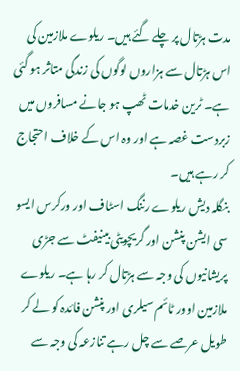مدت ہڑتال پر چلے گئے ہیں۔ ریلوے ملازمین کی اس ہڑتال سے ہزاروں لوگوں کی زندگی متاثر ہو گئی ہے۔ ٹرین خدمات ٹھپ ہو جانے مسافروں میں زبردست غصہ ہے اور وہ اس کے خلاف احتجاج کر رہے ہیں۔
بنگلہ دیش ریلوے رننگ اسٹاف اور ورکرس ایسو سی ایشن پنشن اور گریچویٹی بینیفٹ سے جڑی پریشانیوں کی وجہ سے ہڑتال کر رہا ہے۔ ریلوے ملازمین اوور ٹائم سیلری اور پنشن فائدہ کو لے کر طویل عرصے سے چل رہے تنازعہ کی وجہ سے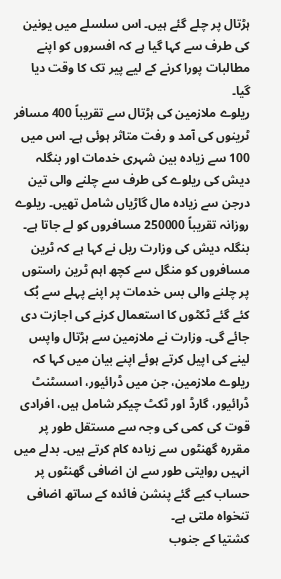ہڑتال پر چلے گئے ہیں۔ اس سلسلے میں یونین کی طرف سے کہا گیا ہے کہ افسروں کو اپنے مطالبات پورا کرنے کے لیے پیر تک کا وقت دیا گیا۔
ریلوے ملازمین کی ہڑتال سے تقریباً 400 مسافر ٹرینوں کی آمد و رفت متاثر ہوئی ہے۔ اس میں 100 سے زیادہ بین شہری خدمات اور بنگلہ دیش کی ریلوے کی طرف سے چلنے والی تین درجن سے زیادہ مال گاڑیاں شامل تھیں۔ ریلوے روزانہ تقریباً 250000 مسافروں کو لے جاتا ہے۔
بنگلہ دیش کی وزارت ریل نے کہا ہے کہ ٹرین مسافروں کو منگل سے کچھ اہم ٹرین راستوں پر چلنے والی بس خدمات پر اپنے پہلے سے بُک کئے گئے ٹکٹوں کا استعمال کرنے کی اجازت دی جائے گی۔ وزارت نے ملازمین سے ہڑتال واپس لینے کی اپیل کرتے ہوئے اپنے بیان میں کہا کہ ریلوے ملازمین، جن میں ڈرائیور، اسسٹنٹ ڈرائیور، گارڈ اور ٹکٹ چیکر شامل ہیں، افرادی قوت کی کمی کی وجہ سے مستقل طور پر مقررہ گھنٹوں سے زیادہ کام کرتے ہیں۔ بدلے میں انہیں روایتی طور سے ان اضافی گھنٹوں پر حساب کیے گئے پنشن فائدہ کے ساتھ اضافی تنخواہ ملتی ہے۔
کشتیا کے جنوب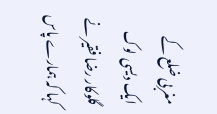مغربی ضلع کے ایک دیسی لوک گلوکار رضا فقیر نے کہا کہ ہمارے پاس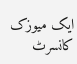ایک میوزک کانسرٹ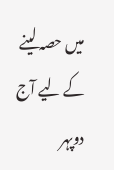میں حصہ لینے کے لیے آج دوپہر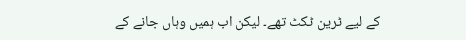کے لیے ٹرین ٹکٹ تھے۔ لیکن اب ہمیں وہاں جانے کے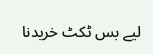لیے بس ٹکٹ خریدنا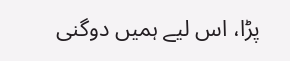پڑا، اس لیے ہمیں دوگنی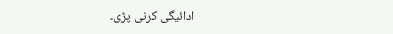ادائیگی کرنی پڑی۔